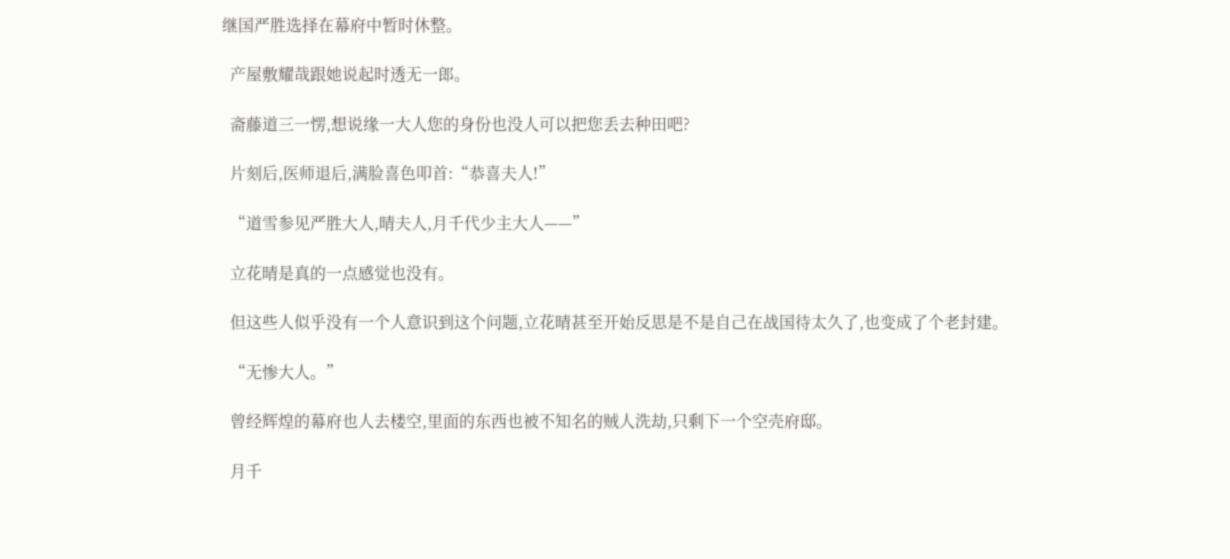继国严胜选择在幕府中暂时休整。

  产屋敷耀哉跟她说起时透无一郎。

  斋藤道三一愣,想说缘一大人您的身份也没人可以把您丢去种田吧?

  片刻后,医师退后,满脸喜色叩首:“恭喜夫人!”

  “道雪参见严胜大人,晴夫人,月千代少主大人——”

  立花晴是真的一点感觉也没有。

  但这些人似乎没有一个人意识到这个问题,立花晴甚至开始反思是不是自己在战国待太久了,也变成了个老封建。

  “无惨大人。”

  曾经辉煌的幕府也人去楼空,里面的东西也被不知名的贼人洗劫,只剩下一个空壳府邸。

  月千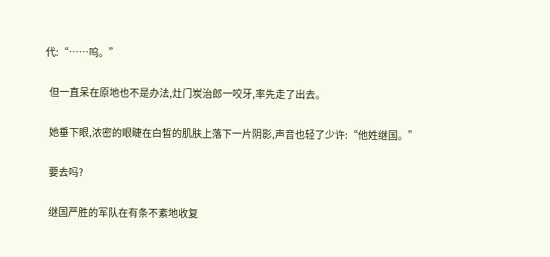代:“……呜。”

  但一直呆在原地也不是办法,灶门炭治郎一咬牙,率先走了出去。

  她垂下眼,浓密的眼睫在白皙的肌肤上落下一片阴影,声音也轻了少许:“他姓继国。”

  要去吗?

  继国严胜的军队在有条不紊地收复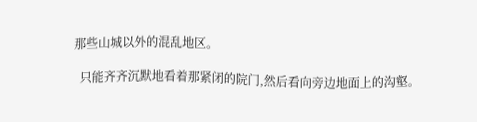那些山城以外的混乱地区。

  只能齐齐沉默地看着那紧闭的院门,然后看向旁边地面上的沟壑。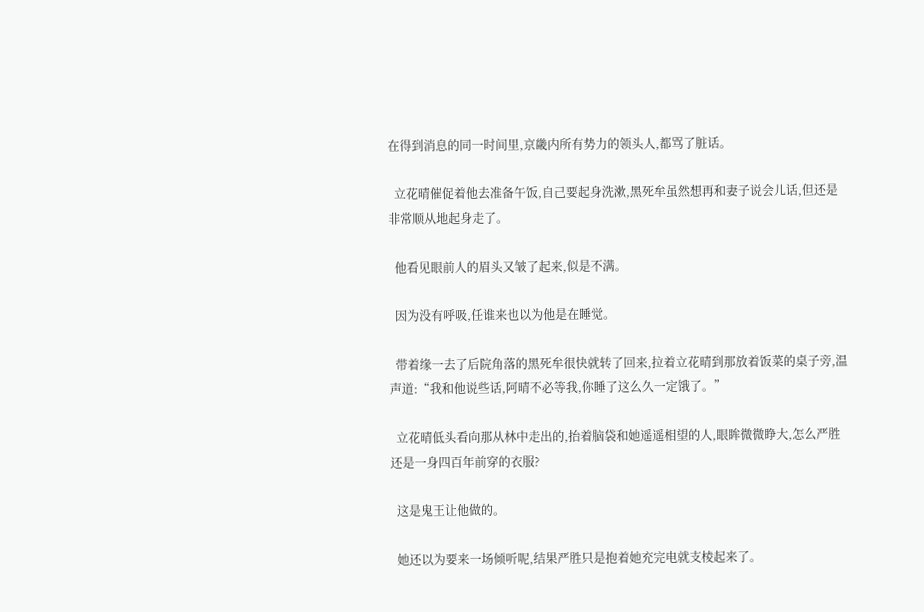在得到消息的同一时间里,京畿内所有势力的领头人,都骂了脏话。

  立花晴催促着他去准备午饭,自己要起身洗漱,黑死牟虽然想再和妻子说会儿话,但还是非常顺从地起身走了。

  他看见眼前人的眉头又皱了起来,似是不满。

  因为没有呼吸,任谁来也以为他是在睡觉。

  带着缘一去了后院角落的黑死牟很快就转了回来,拉着立花晴到那放着饭菜的桌子旁,温声道:“我和他说些话,阿晴不必等我,你睡了这么久一定饿了。”

  立花晴低头看向那从林中走出的,抬着脑袋和她遥遥相望的人,眼眸微微睁大,怎么严胜还是一身四百年前穿的衣服?

  这是鬼王让他做的。

  她还以为要来一场倾听呢,结果严胜只是抱着她充完电就支棱起来了。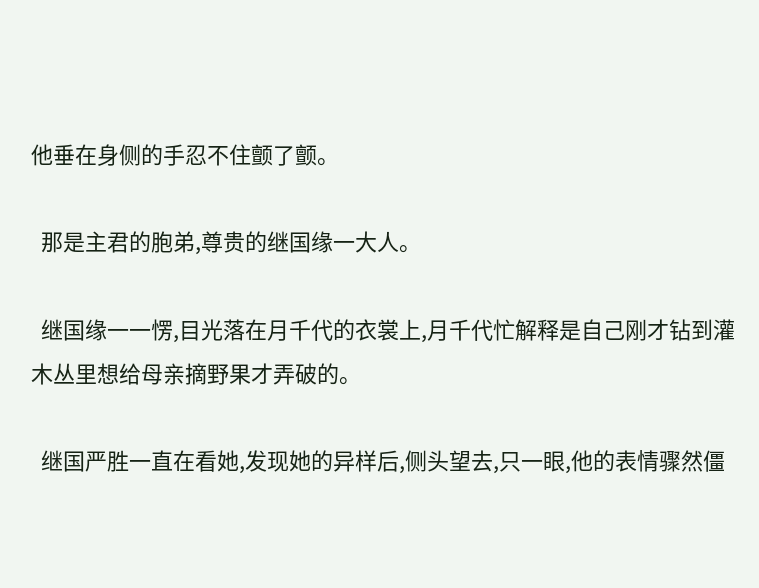他垂在身侧的手忍不住颤了颤。

  那是主君的胞弟,尊贵的继国缘一大人。

  继国缘一一愣,目光落在月千代的衣裳上,月千代忙解释是自己刚才钻到灌木丛里想给母亲摘野果才弄破的。

  继国严胜一直在看她,发现她的异样后,侧头望去,只一眼,他的表情骤然僵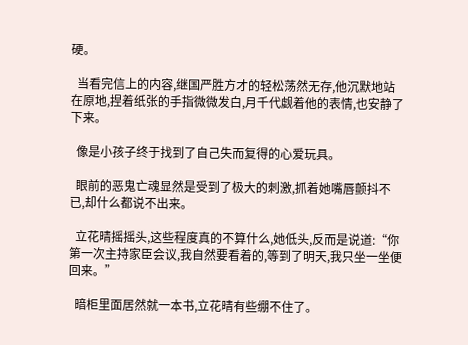硬。

  当看完信上的内容,继国严胜方才的轻松荡然无存,他沉默地站在原地,捏着纸张的手指微微发白,月千代觑着他的表情,也安静了下来。

  像是小孩子终于找到了自己失而复得的心爱玩具。

  眼前的恶鬼亡魂显然是受到了极大的刺激,抓着她嘴唇颤抖不已,却什么都说不出来。

  立花晴摇摇头,这些程度真的不算什么,她低头,反而是说道:“你第一次主持家臣会议,我自然要看着的,等到了明天,我只坐一坐便回来。”

  暗柜里面居然就一本书,立花晴有些绷不住了。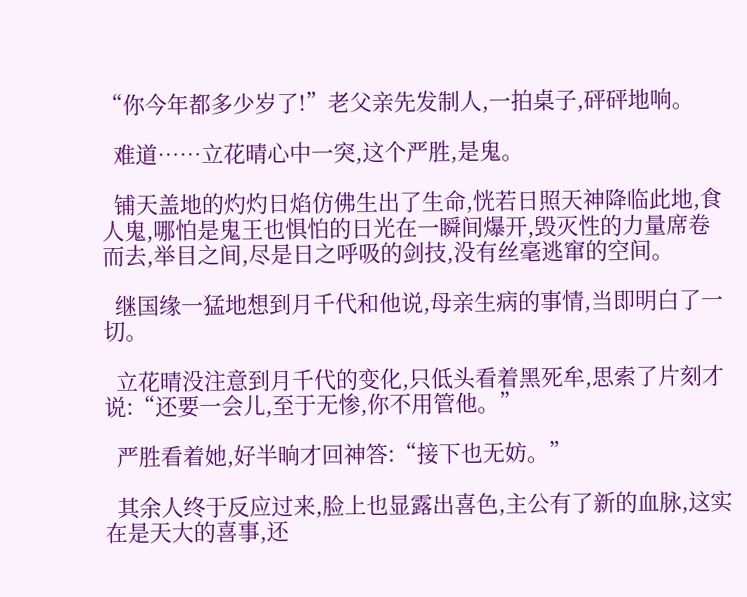“你今年都多少岁了!”老父亲先发制人,一拍桌子,砰砰地响。

  难道……立花晴心中一突,这个严胜,是鬼。

  铺天盖地的灼灼日焰仿佛生出了生命,恍若日照天神降临此地,食人鬼,哪怕是鬼王也惧怕的日光在一瞬间爆开,毁灭性的力量席卷而去,举目之间,尽是日之呼吸的剑技,没有丝毫逃窜的空间。

  继国缘一猛地想到月千代和他说,母亲生病的事情,当即明白了一切。

  立花晴没注意到月千代的变化,只低头看着黑死牟,思索了片刻才说:“还要一会儿,至于无惨,你不用管他。”

  严胜看着她,好半晌才回神答:“接下也无妨。”

  其余人终于反应过来,脸上也显露出喜色,主公有了新的血脉,这实在是天大的喜事,还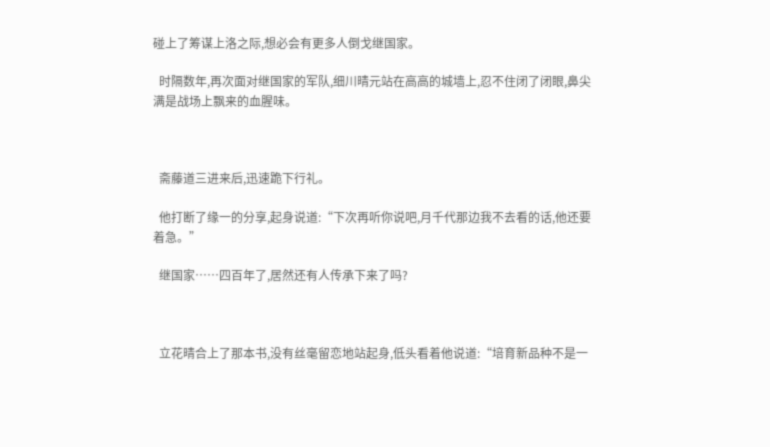碰上了筹谋上洛之际,想必会有更多人倒戈继国家。

  时隔数年,再次面对继国家的军队,细川晴元站在高高的城墙上,忍不住闭了闭眼,鼻尖满是战场上飘来的血腥味。



  斋藤道三进来后,迅速跪下行礼。

  他打断了缘一的分享,起身说道:“下次再听你说吧,月千代那边我不去看的话,他还要着急。”

  继国家……四百年了,居然还有人传承下来了吗?



  立花晴合上了那本书,没有丝毫留恋地站起身,低头看着他说道:“培育新品种不是一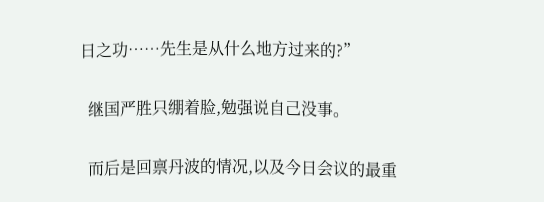日之功……先生是从什么地方过来的?”

  继国严胜只绷着脸,勉强说自己没事。

  而后是回禀丹波的情况,以及今日会议的最重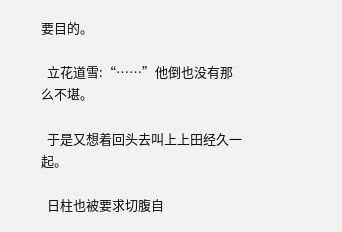要目的。

  立花道雪:“……”他倒也没有那么不堪。

  于是又想着回头去叫上上田经久一起。

  日柱也被要求切腹自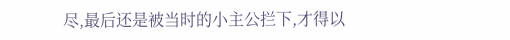尽,最后还是被当时的小主公拦下,才得以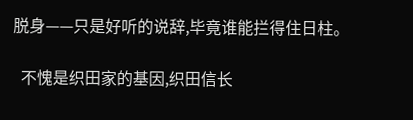脱身——只是好听的说辞,毕竟谁能拦得住日柱。

  不愧是织田家的基因,织田信长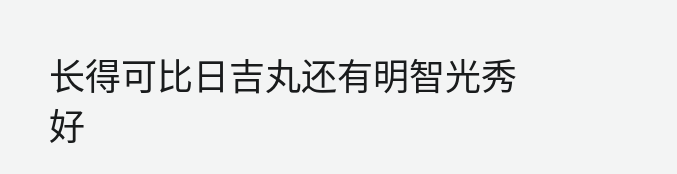长得可比日吉丸还有明智光秀好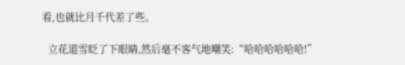看,也就比月千代差了些。

  立花道雪眨了下眼睛,然后毫不客气地嘲笑:“哈哈哈哈哈哈!”